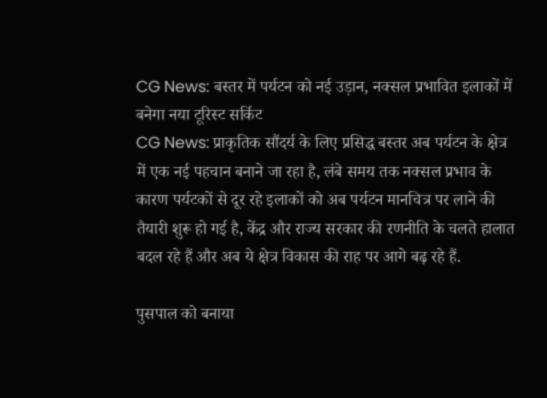CG News: बस्तर में पर्यटन को नई उड़ान, नक्सल प्रभावित इलाकों में बनेगा नया टूरिस्ट सर्किट
CG News: प्राकृतिक सौंदर्य के लिए प्रसिद्ध बस्तर अब पर्यटन के क्षेत्र में एक नई पहचान बनाने जा रहा है, लंबे समय तक नक्सल प्रभाव के कारण पर्यटकों से दूर रहे इलाकों को अब पर्यटन मानचित्र पर लाने की तैयारी शुरू हो गई है, केंद्र और राज्य सरकार की रणनीति के चलते हालात बदल रहे हैं और अब ये क्षेत्र विकास की राह पर आगे बढ़ रहे हैं.

पुसपाल को बनाया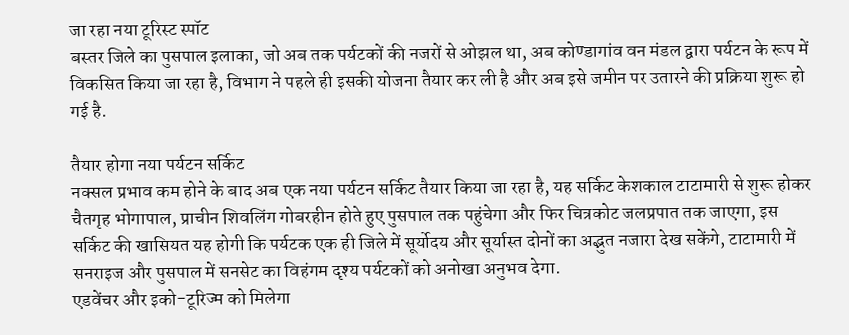जा रहा नया टूरिस्ट स्पॉट
बस्तर जिले का पुसपाल इलाका, जो अब तक पर्यटकों की नजरों से ओझल था, अब कोण्डागांव वन मंडल द्वारा पर्यटन के रूप में विकसित किया जा रहा है, विभाग ने पहले ही इसकी योजना तैयार कर ली है और अब इसे जमीन पर उतारने की प्रक्रिया शुरू हो गई है.

तैयार होगा नया पर्यटन सर्किट
नक्सल प्रभाव कम होने के बाद अब एक नया पर्यटन सर्किट तैयार किया जा रहा है, यह सर्किट केशकाल टाटामारी से शुरू होकर चैतगृह भोगापाल, प्राचीन शिवलिंग गोबरहीन होते हुए पुसपाल तक पहुंचेगा और फिर चित्रकोट जलप्रपात तक जाएगा, इस सर्किट की खासियत यह होगी कि पर्यटक एक ही जिले में सूर्योदय और सूर्यास्त दोनों का अद्भुत नजारा देख सकेंगे, टाटामारी में सनराइज और पुसपाल में सनसेट का विहंगम दृश्य पर्यटकों को अनोखा अनुभव देगा.
एडवेंचर और इको-टूरिज्म को मिलेगा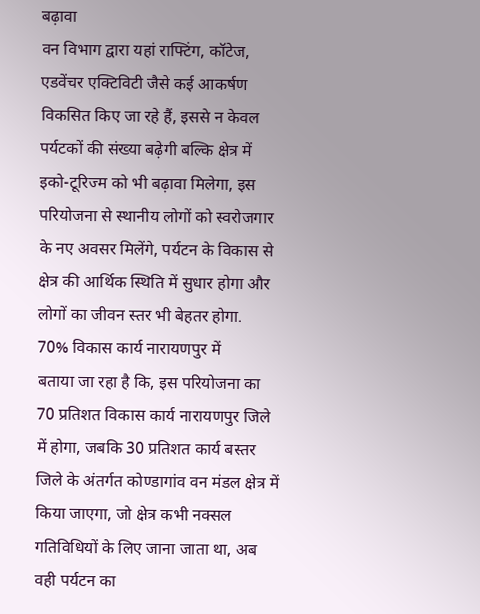बढ़ावा
वन विभाग द्वारा यहां राफ्टिंग, कॉटेज, एडवेंचर एक्टिविटी जैसे कई आकर्षण विकसित किए जा रहे हैं, इससे न केवल पर्यटकों की संख्या बढ़ेगी बल्कि क्षेत्र में इको-टूरिज्म को भी बढ़ावा मिलेगा, इस परियोजना से स्थानीय लोगों को स्वरोजगार के नए अवसर मिलेंगे, पर्यटन के विकास से क्षेत्र की आर्थिक स्थिति में सुधार होगा और लोगों का जीवन स्तर भी बेहतर होगा.
70% विकास कार्य नारायणपुर में
बताया जा रहा है कि, इस परियोजना का 70 प्रतिशत विकास कार्य नारायणपुर जिले में होगा, जबकि 30 प्रतिशत कार्य बस्तर जिले के अंतर्गत कोण्डागांव वन मंडल क्षेत्र में किया जाएगा, जो क्षेत्र कभी नक्सल गतिविधियों के लिए जाना जाता था, अब वही पर्यटन का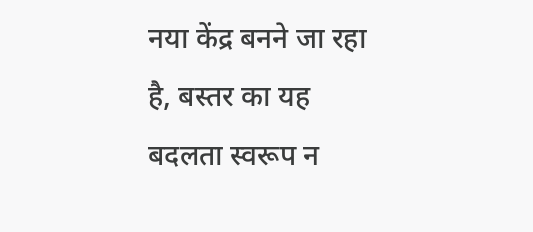नया केंद्र बनने जा रहा है, बस्तर का यह बदलता स्वरूप न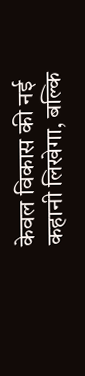केवल विकास की नई कहानी लिखेगा, बल्कि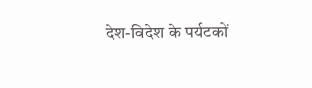देश-विदेश के पर्यटकों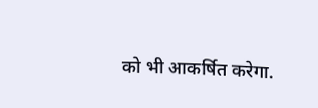को भी आकर्षित करेगा.